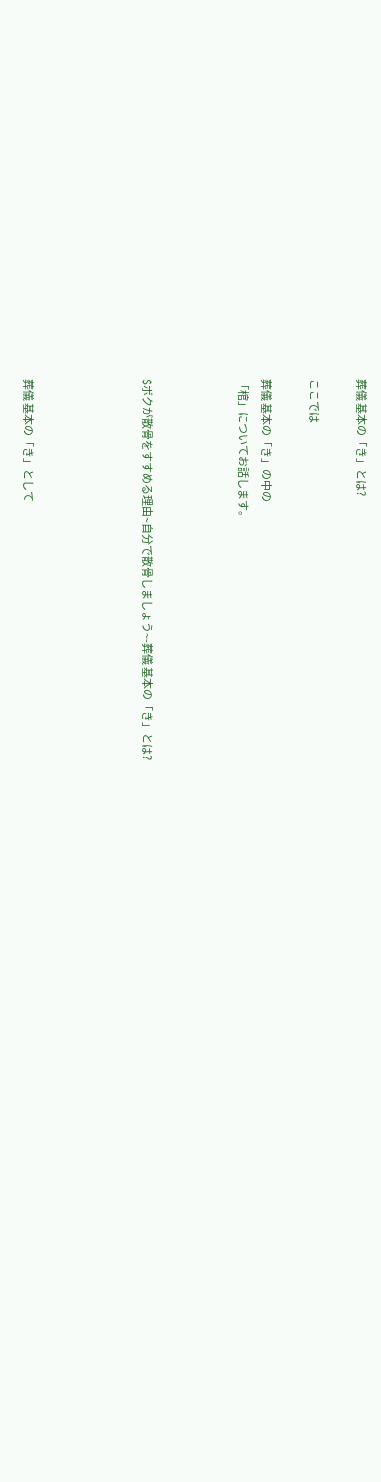葬儀 基本の「き」とは?

ここでは

葬儀 基本の「き」の中の
「棺」についてお話します。



$ボクが散骨をすすめる理由~自分で散骨しましょう~-葬儀 基本の「き」とは?




葬儀 基本の「き」として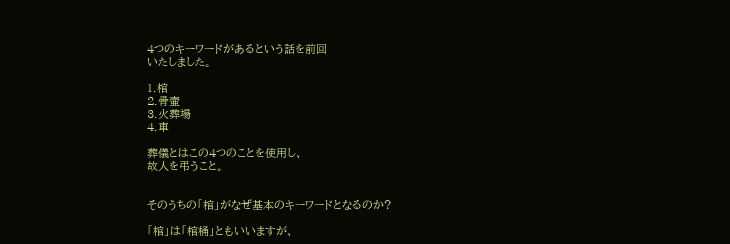4つのキーワードがあるという話を前回
いたしました。

1.棺
2.骨壷
3.火葬場
4.車

葬儀とはこの4つのことを使用し、
故人を弔うこと。


そのうちの「棺」がなぜ基本のキーワードとなるのか?

「棺」は「棺桶」ともいいますが、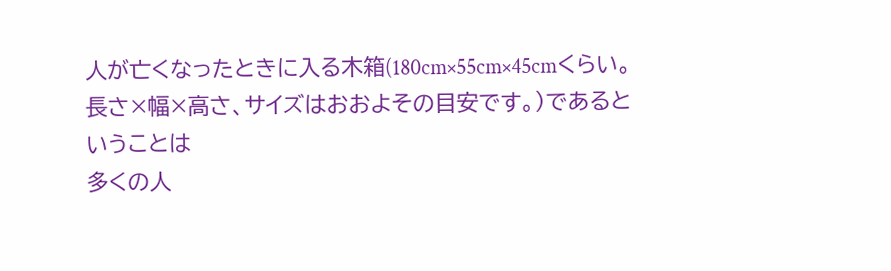人が亡くなったときに入る木箱(180cm×55cm×45cmくらい。
長さ×幅×高さ、サイズはおおよその目安です。)であるということは
多くの人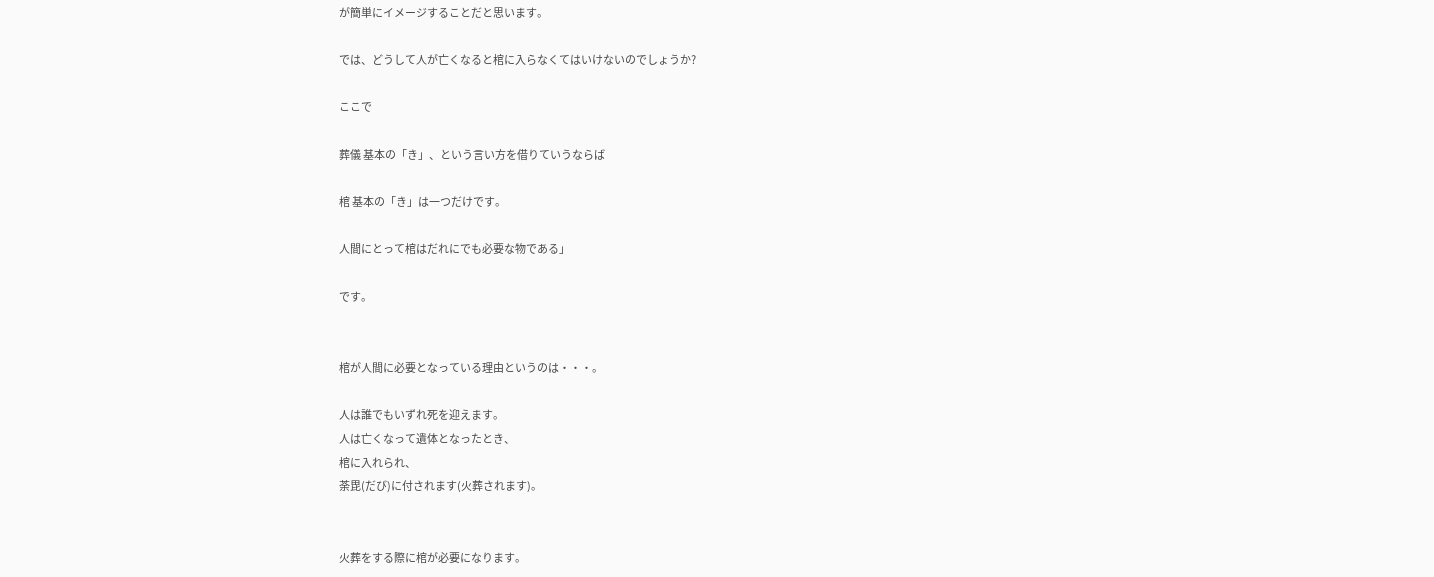が簡単にイメージすることだと思います。

では、どうして人が亡くなると棺に入らなくてはいけないのでしょうか?

ここで

葬儀 基本の「き」、という言い方を借りていうならば

棺 基本の「き」は一つだけです。

人間にとって棺はだれにでも必要な物である」

です。


棺が人間に必要となっている理由というのは・・・。

人は誰でもいずれ死を迎えます。
人は亡くなって遺体となったとき、
棺に入れられ、
荼毘(だび)に付されます(火葬されます)。


火葬をする際に棺が必要になります。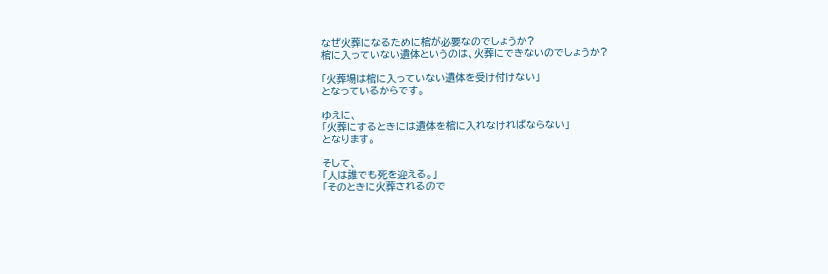なぜ火葬になるために棺が必要なのでしょうか?
棺に入っていない遺体というのは、火葬にできないのでしょうか?

「火葬場は棺に入っていない遺体を受け付けない」
となっているからです。

ゆえに、
「火葬にするときには遺体を棺に入れなければならない」
となります。

そして、
「人は誰でも死を迎える。」
「そのときに火葬されるので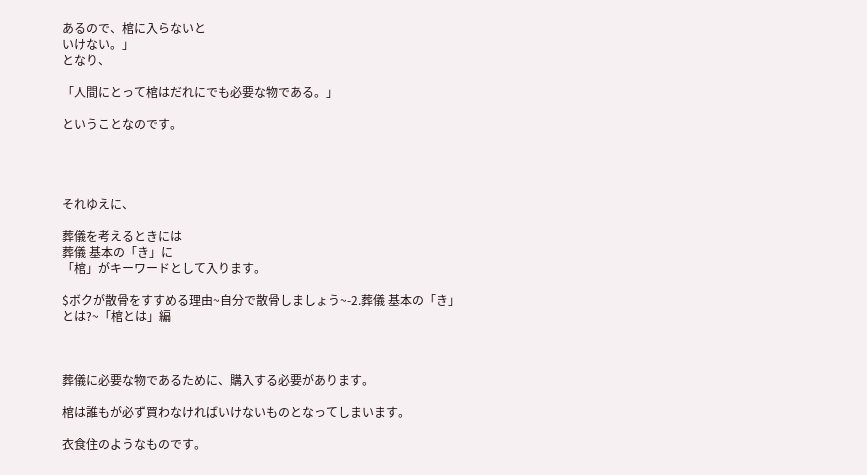あるので、棺に入らないと
いけない。」
となり、

「人間にとって棺はだれにでも必要な物である。」

ということなのです。




それゆえに、

葬儀を考えるときには
葬儀 基本の「き」に
「棺」がキーワードとして入ります。

$ボクが散骨をすすめる理由~自分で散骨しましょう~-2.葬儀 基本の「き」とは?~「棺とは」編



葬儀に必要な物であるために、購入する必要があります。

棺は誰もが必ず買わなければいけないものとなってしまいます。

衣食住のようなものです。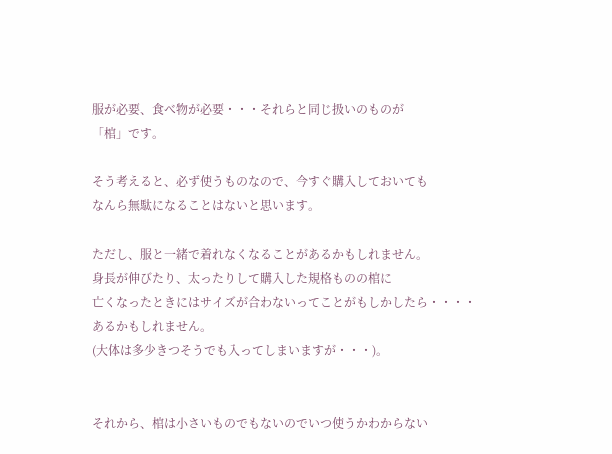服が必要、食べ物が必要・・・それらと同じ扱いのものが
「棺」です。

そう考えると、必ず使うものなので、今すぐ購入しておいても
なんら無駄になることはないと思います。

ただし、服と一緒で着れなくなることがあるかもしれません。
身長が伸びたり、太ったりして購入した規格ものの棺に
亡くなったときにはサイズが合わないってことがもしかしたら・・・・
あるかもしれません。
(大体は多少きつそうでも入ってしまいますが・・・)。


それから、棺は小さいものでもないのでいつ使うかわからない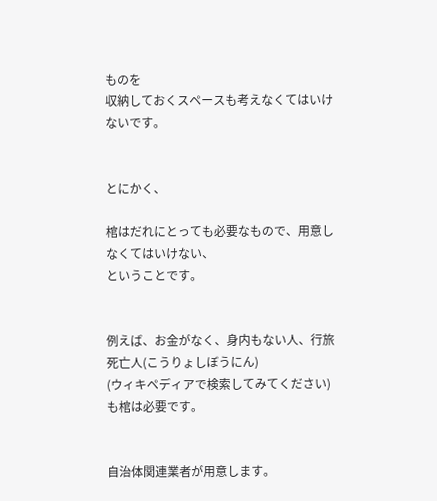ものを
収納しておくスペースも考えなくてはいけないです。


とにかく、

棺はだれにとっても必要なもので、用意しなくてはいけない、
ということです。


例えば、お金がなく、身内もない人、行旅死亡人(こうりょしぼうにん)
(ウィキペディアで検索してみてください)も棺は必要です。


自治体関連業者が用意します。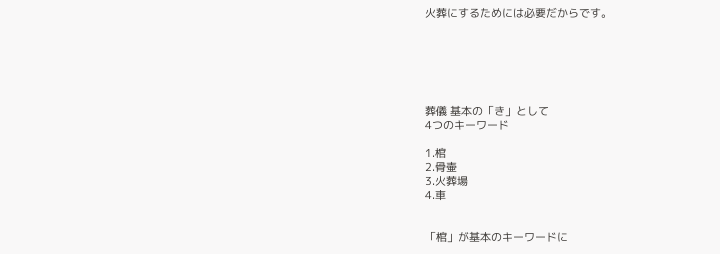火葬にするためには必要だからです。






葬儀 基本の「き」として
4つのキーワード

1.棺
2.骨壷
3.火葬場
4.車


「棺」が基本のキーワードに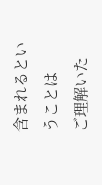含まれるということは
ご理解いた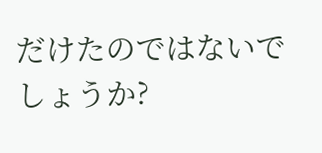だけたのではないでしょうか?